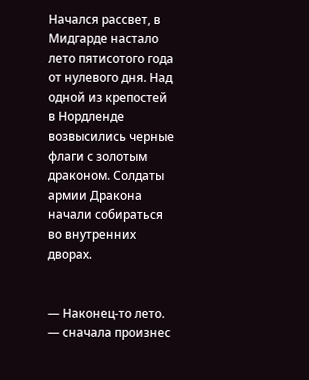Начался рассвет, в Мидгарде настало лето пятисотого года от нулевого дня. Над одной из крепостей в Нордленде возвысились черные флаги с золотым драконом. Солдаты армии Дракона начали собираться во внутренних дворах.


— Наконец-то лето. — сначала произнес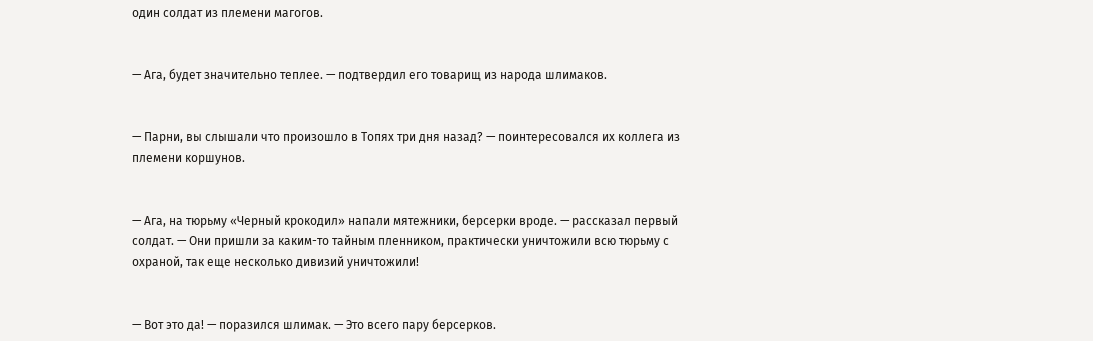один солдат из племени магогов.


— Ага, будет значительно теплее. — подтвердил его товарищ из народа шлимаков.


— Парни, вы слышали что произошло в Топях три дня назад? — поинтересовался их коллега из племени коршунов.


— Ага, на тюрьму «Черный крокодил» напали мятежники, берсерки вроде. — рассказал первый солдат. — Они пришли за каким-то тайным пленником, практически уничтожили всю тюрьму с охраной, так еще несколько дивизий уничтожили!


— Вот это да! — поразился шлимак. — Это всего пару берсерков.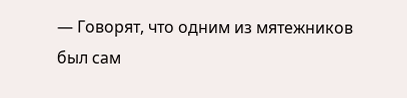— Говорят, что одним из мятежников был сам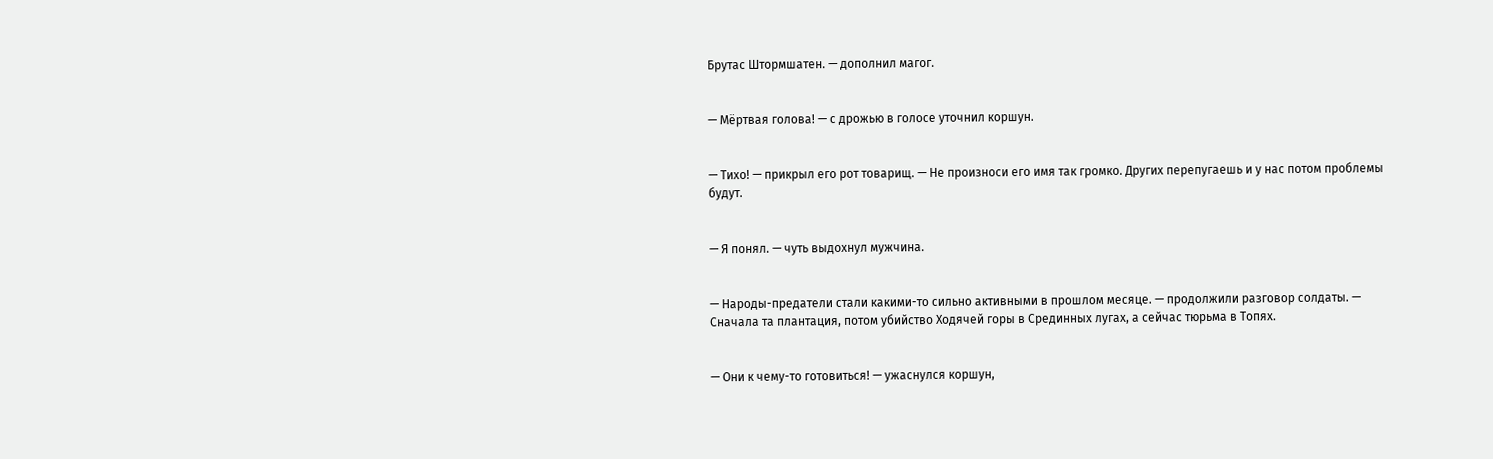Брутас Штормшатен. — дополнил магог.


— Мёртвая голова! — с дрожью в голосе уточнил коршун.


— Тихо! — прикрыл его рот товарищ. — Не произноси его имя так громко. Других перепугаешь и у нас потом проблемы будут.


— Я понял. — чуть выдохнул мужчина.


— Народы-предатели стали какими-то сильно активными в прошлом месяце. — продолжили разговор солдаты. — Сначала та плантация, потом убийство Ходячей горы в Срединных лугах, а сейчас тюрьма в Топях.


— Они к чему-то готовиться! — ужаснулся коршун,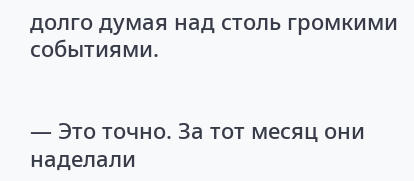долго думая над столь громкими событиями.


— Это точно. За тот месяц они наделали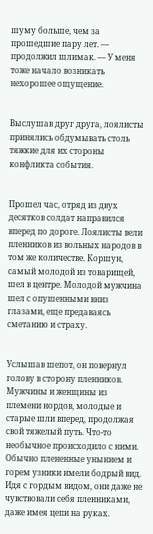шуму больше, чем за прошедшие пару лет. — продолжил шлимак. — У меня тоже начало возникать нехорошее ощущение.


Выслушав друг друга, лоялисты принялись обдумывать столь тяжкие для их стороны конфликта события.


Прошел час, отряд из двух десятков солдат направился вперед по дороге. Лоялисты вели пленников из вольных народов в том же количестве. Коршун, самый молодой из товарищей, шел в центре. Молодой мужчина шел с опушенными вниз глазами, еще предаваясь сметанию и страху.


Услышав шепот, он повернул голову в сторону пленников. Мужчины и женщины из племени нордов, молодые и старые шли вперед, продолжая свой тяжелый путь. Что-то необычное происходило с ними. Обычно плененные унынием и горем узники имели бодрый вид. Идя с гордым видом, они даже не чувствовали себя пленниками, даже имея цепи на руках.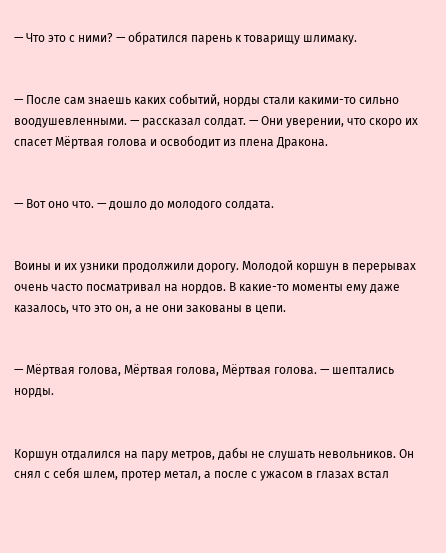— Что это с ними? — обратился парень к товарищу шлимаку.


— После сам знаешь каких событий, норды стали какими-то сильно воодушевленными. — рассказал солдат. — Они уверении, что скоро их спасет Мёртвая голова и освободит из плена Дракона.


— Вот оно что. — дошло до молодого солдата.


Воины и их узники продолжили дорогу. Молодой коршун в перерывах очень часто посматривал на нордов. В какие-то моменты ему даже казалось, что это он, а не они закованы в цепи.


— Мёртвая голова, Мёртвая голова, Мёртвая голова. — шептались норды.


Коршун отдалился на пару метров, дабы не слушать невольников. Он снял с себя шлем, протер метал, а после с ужасом в глазах встал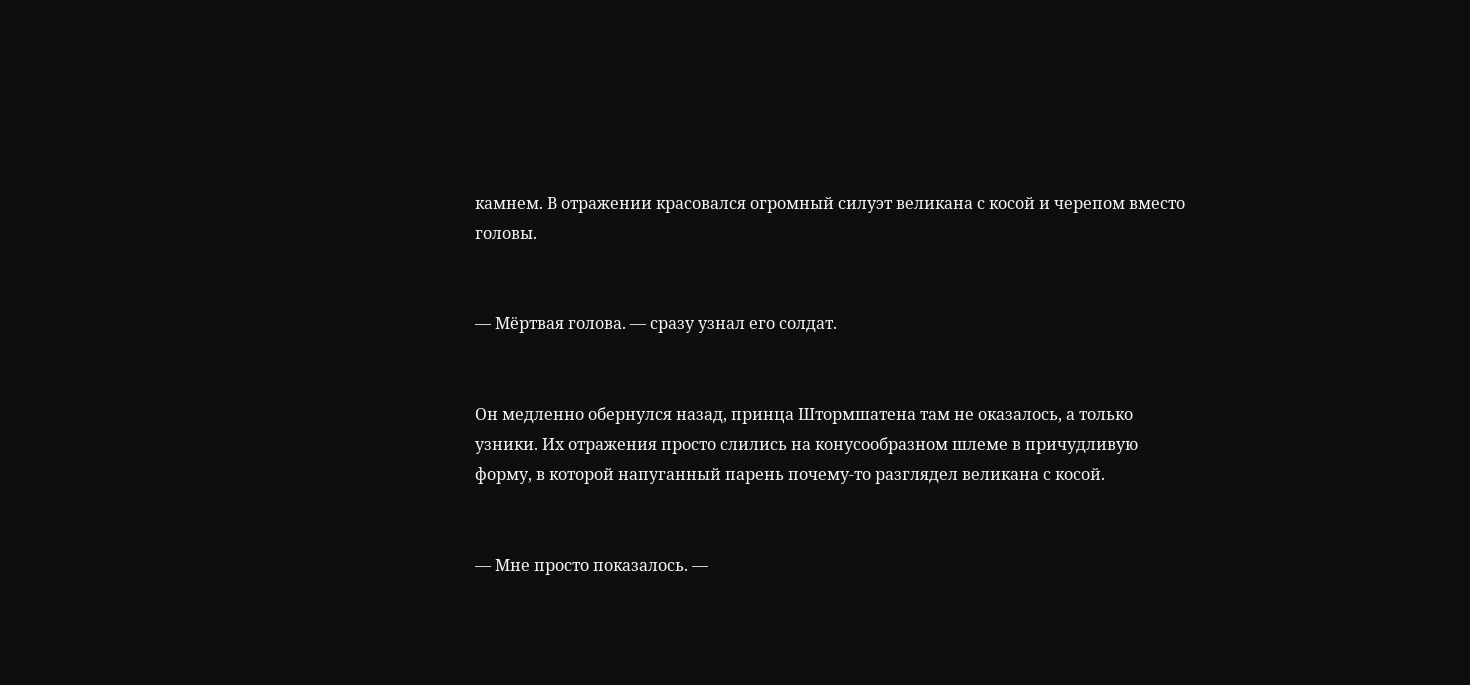камнем. В отражении красовался огромный силуэт великана с косой и черепом вместо головы.


— Мёртвая голова. — сразу узнал его солдат.


Он медленно обернулся назад, принца Штормшатена там не оказалось, а только узники. Их отражения просто слились на конусообразном шлеме в причудливую форму, в которой напуганный парень почему-то разглядел великана с косой.


— Мне просто показалось. —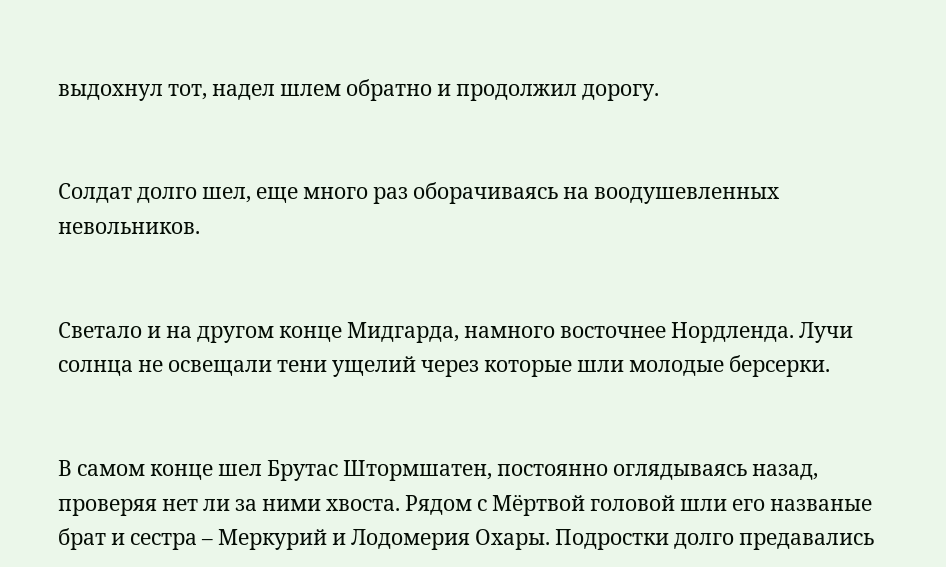выдохнул тот, надел шлем обратно и продолжил дорогу.


Солдат долго шел, еще много раз оборачиваясь на воодушевленных невольников.


Светало и на другом конце Мидгарда, намного восточнее Нордленда. Лучи солнца не освещали тени ущелий через которые шли молодые берсерки.


В самом конце шел Брутас Штормшатен, постоянно оглядываясь назад, проверяя нет ли за ними хвоста. Рядом с Мёртвой головой шли его названые брат и сестра – Меркурий и Лодомерия Охары. Подростки долго предавались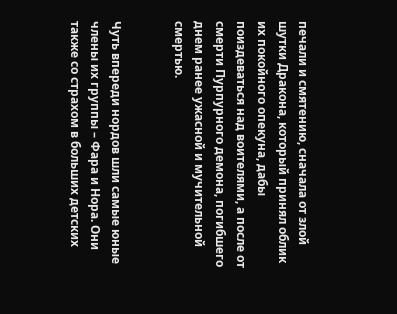печали и смятению, сначала от злой шутки Дракона, который принял облик их покойного опекуна, дабы поиздеваться над воителями, а после от смерти Пурпурного демона, погибшего днем ранее ужасной и мучительной смертью.


Чуть впереди нордов шли самые юные члены их группы – Фара и Нора. Они также со страхом в больших детских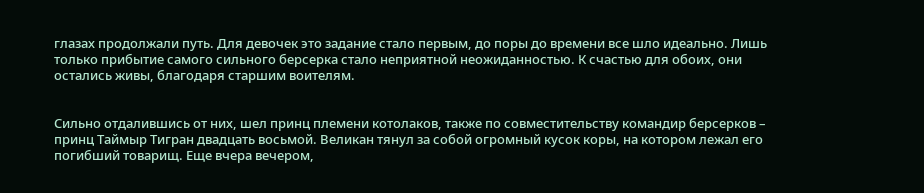глазах продолжали путь. Для девочек это задание стало первым, до поры до времени все шло идеально. Лишь только прибытие самого сильного берсерка стало неприятной неожиданностью. К счастью для обоих, они остались живы, благодаря старшим воителям.


Сильно отдалившись от них, шел принц племени котолаков, также по совместительству командир берсерков – принц Таймыр Тигран двадцать восьмой. Великан тянул за собой огромный кусок коры, на котором лежал его погибший товарищ. Еще вчера вечером,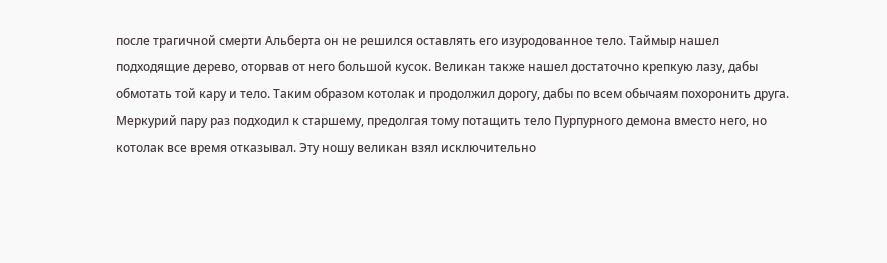после трагичной смерти Альберта он не решился оставлять его изуродованное тело. Таймыр нашел подходящие дерево, оторвав от него большой кусок. Великан также нашел достаточно крепкую лазу, дабы обмотать той кару и тело. Таким образом котолак и продолжил дорогу, дабы по всем обычаям похоронить друга. Меркурий пару раз подходил к старшему, предолгая тому потащить тело Пурпурного демона вместо него, но котолак все время отказывал. Эту ношу великан взял исключительно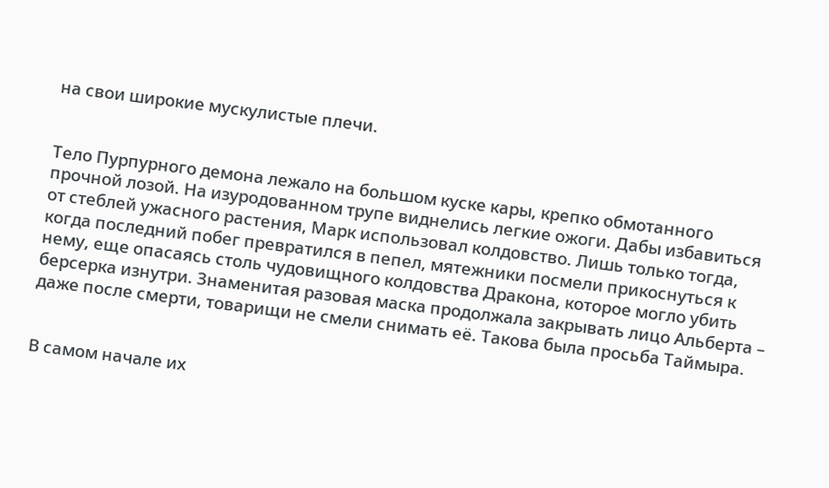на свои широкие мускулистые плечи.


Тело Пурпурного демона лежало на большом куске кары, крепко обмотанного прочной лозой. На изуродованном трупе виднелись легкие ожоги. Дабы избавиться от стеблей ужасного растения, Марк использовал колдовство. Лишь только тогда, когда последний побег превратился в пепел, мятежники посмели прикоснуться к нему, еще опасаясь столь чудовищного колдовства Дракона, которое могло убить берсерка изнутри. Знаменитая разовая маска продолжала закрывать лицо Альберта – даже после смерти, товарищи не смели снимать её. Такова была просьба Таймыра.


В самом начале их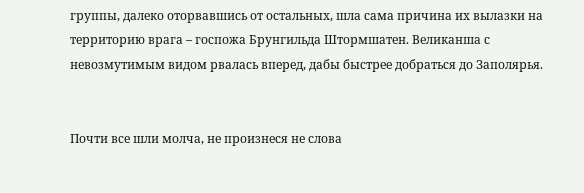группы, далеко оторвавшись от остальных, шла сама причина их вылазки на территорию врага – госпожа Брунгильда Штормшатен. Великанша с невозмутимым видом рвалась вперед, дабы быстрее добраться до Заполярья.


Почти все шли молча, не произнеся не слова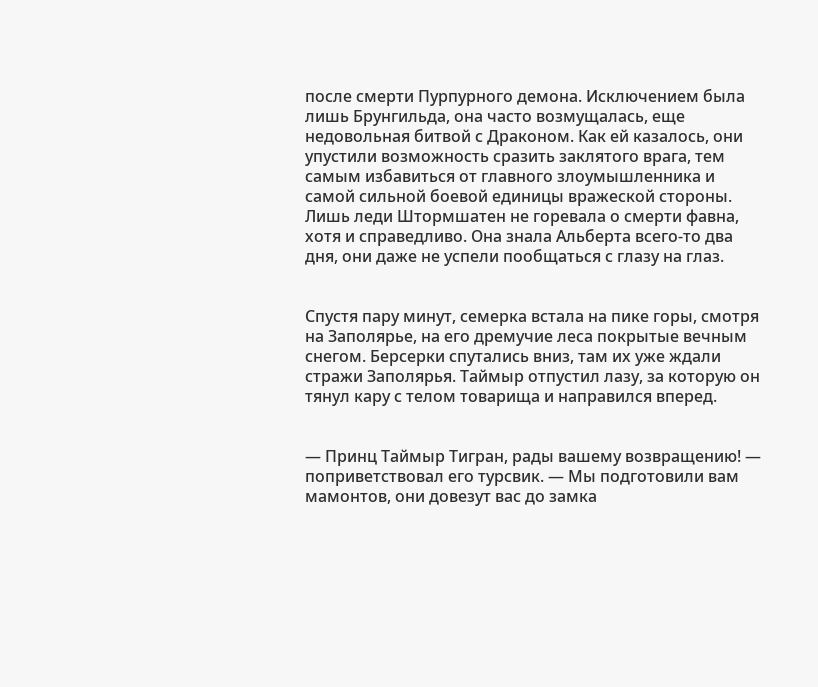после смерти Пурпурного демона. Исключением была лишь Брунгильда, она часто возмущалась, еще недовольная битвой с Драконом. Как ей казалось, они упустили возможность сразить заклятого врага, тем самым избавиться от главного злоумышленника и самой сильной боевой единицы вражеской стороны. Лишь леди Штормшатен не горевала о смерти фавна, хотя и справедливо. Она знала Альберта всего-то два дня, они даже не успели пообщаться с глазу на глаз.


Спустя пару минут, семерка встала на пике горы, смотря на Заполярье, на его дремучие леса покрытые вечным снегом. Берсерки спутались вниз, там их уже ждали стражи Заполярья. Таймыр отпустил лазу, за которую он тянул кару с телом товарища и направился вперед.


— Принц Таймыр Тигран, рады вашему возвращению! — поприветствовал его турсвик. — Мы подготовили вам мамонтов, они довезут вас до замка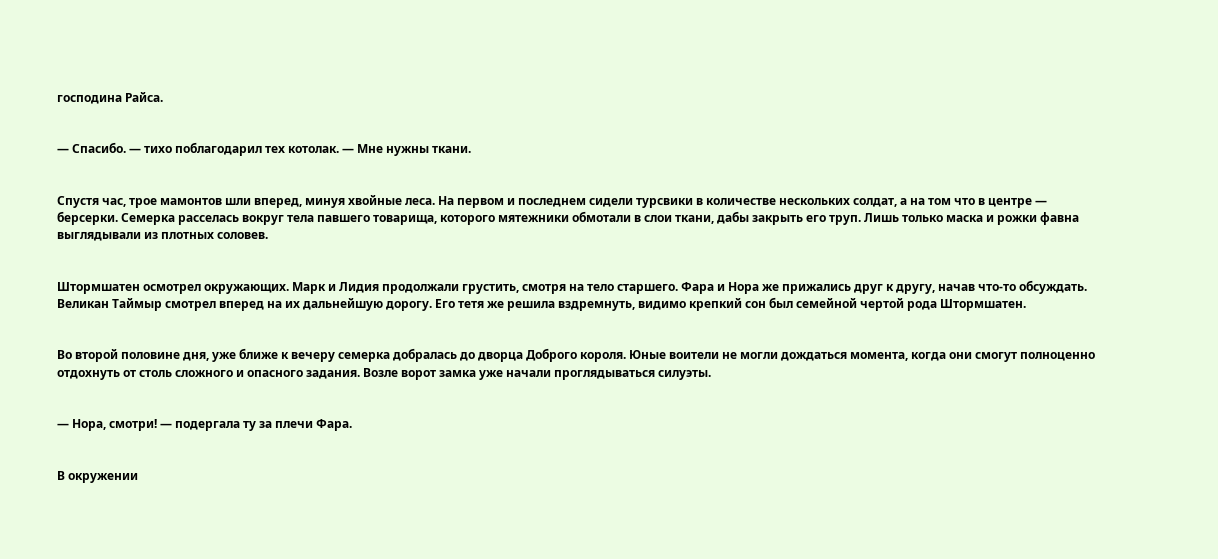господина Райса.


— Спасибо. — тихо поблагодарил тех котолак. — Мне нужны ткани.


Спустя час, трое мамонтов шли вперед, минуя хвойные леса. На первом и последнем сидели турсвики в количестве нескольких солдат, а на том что в центре — берсерки. Семерка расселась вокруг тела павшего товарища, которого мятежники обмотали в слои ткани, дабы закрыть его труп. Лишь только маска и рожки фавна выглядывали из плотных соловев.


Штормшатен осмотрел окружающих. Марк и Лидия продолжали грустить, смотря на тело старшего. Фара и Нора же прижались друг к другу, начав что-то обсуждать. Великан Таймыр смотрел вперед на их дальнейшую дорогу. Его тетя же решила вздремнуть, видимо крепкий сон был семейной чертой рода Штормшатен.


Во второй половине дня, уже ближе к вечеру семерка добралась до дворца Доброго короля. Юные воители не могли дождаться момента, когда они смогут полноценно отдохнуть от столь сложного и опасного задания. Возле ворот замка уже начали проглядываться силуэты.


— Нора, смотри! — подергала ту за плечи Фара.


В окружении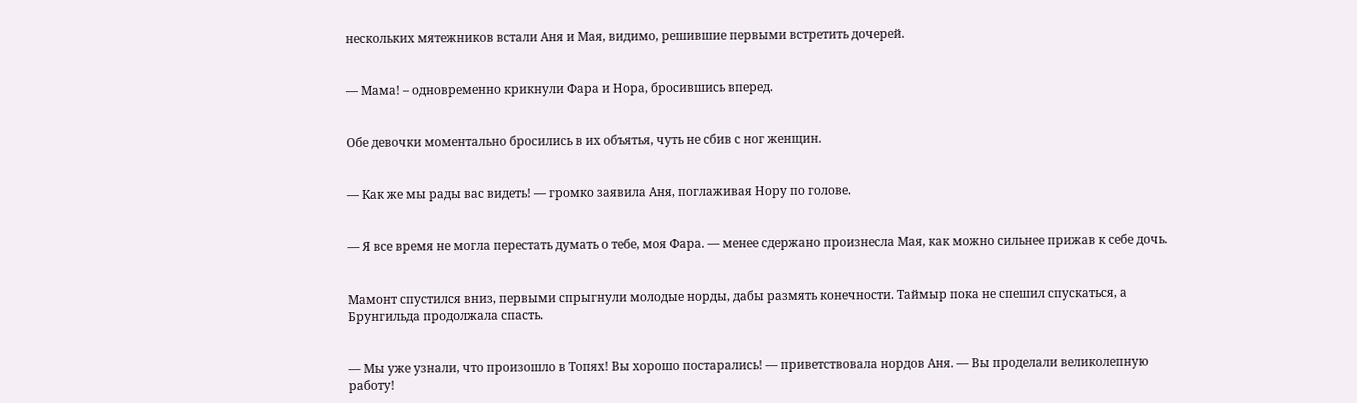нескольких мятежников встали Аня и Мая, видимо, решившие первыми встретить дочерей.


— Мама! – одновременно крикнули Фара и Нора, бросившись вперед.


Обе девочки моментально бросились в их объятья, чуть не сбив с ног женщин.


— Как же мы рады вас видеть! — громко заявила Аня, поглаживая Нору по голове.


— Я все время не могла перестать думать о тебе, моя Фара. — менее сдержано произнесла Мая, как можно сильнее прижав к себе дочь.


Мамонт спустился вниз, первыми спрыгнули молодые норды, дабы размять конечности. Таймыр пока не спешил спускаться, а Брунгильда продолжала спасть.


— Мы уже узнали, что произошло в Топях! Вы хорошо постарались! — приветствовала нордов Аня. — Вы проделали великолепную работу!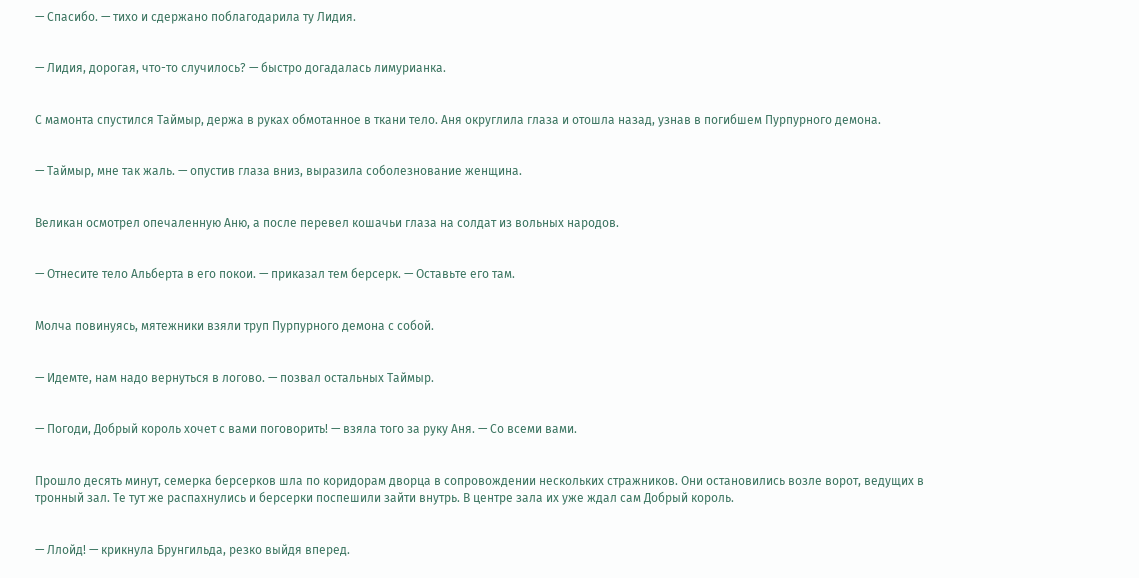— Спасибо. — тихо и сдержано поблагодарила ту Лидия.


— Лидия, дорогая, что-то случилось? — быстро догадалась лимурианка.


С мамонта спустился Таймыр, держа в руках обмотанное в ткани тело. Аня округлила глаза и отошла назад, узнав в погибшем Пурпурного демона.


— Таймыр, мне так жаль. — опустив глаза вниз, выразила соболезнование женщина.


Великан осмотрел опечаленную Аню, а после перевел кошачьи глаза на солдат из вольных народов.


— Отнесите тело Альберта в его покои. — приказал тем берсерк. — Оставьте его там.


Молча повинуясь, мятежники взяли труп Пурпурного демона с собой.


— Идемте, нам надо вернуться в логово. — позвал остальных Таймыр.


— Погоди, Добрый король хочет с вами поговорить! — взяла того за руку Аня. — Со всеми вами.


Прошло десять минут, семерка берсерков шла по коридорам дворца в сопровождении нескольких стражников. Они остановились возле ворот, ведущих в тронный зал. Те тут же распахнулись и берсерки поспешили зайти внутрь. В центре зала их уже ждал сам Добрый король.


— Ллойд! — крикнула Брунгильда, резко выйдя вперед.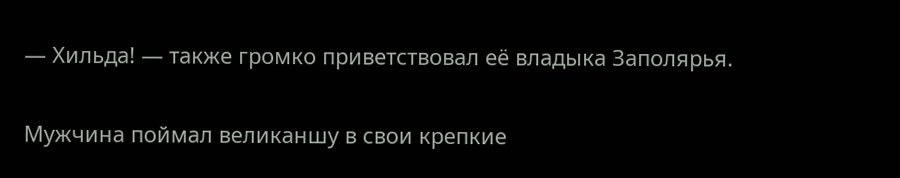— Хильда! — также громко приветствовал её владыка Заполярья.


Мужчина поймал великаншу в свои крепкие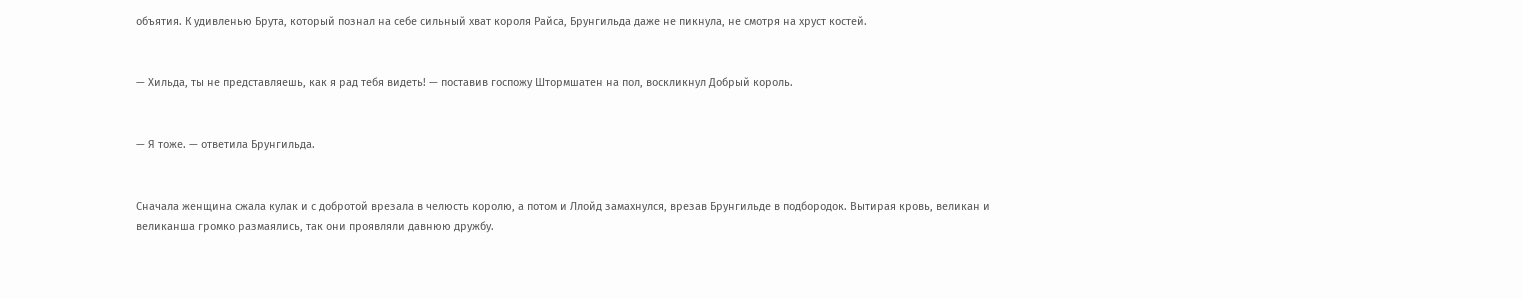объятия. К удивленью Брута, который познал на себе сильный хват короля Райса, Брунгильда даже не пикнула, не смотря на хруст костей.


— Хильда, ты не представляешь, как я рад тебя видеть! — поставив госпожу Штормшатен на пол, воскликнул Добрый король.


— Я тоже. — ответила Брунгильда.


Сначала женщина сжала кулак и с добротой врезала в челюсть королю, а потом и Ллойд замахнулся, врезав Брунгильде в подбородок. Вытирая кровь, великан и великанша громко размаялись, так они проявляли давнюю дружбу.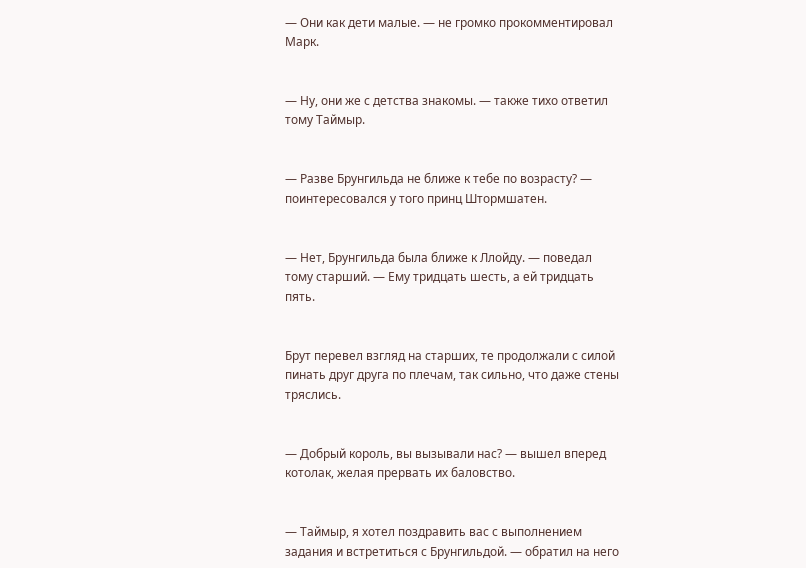— Они как дети малые. — не громко прокомментировал Марк.


— Ну, они же с детства знакомы. — также тихо ответил тому Таймыр.


— Разве Брунгильда не ближе к тебе по возрасту? — поинтересовался у того принц Штормшатен.


— Нет, Брунгильда была ближе к Ллойду. — поведал тому старший. — Ему тридцать шесть, а ей тридцать пять.


Брут перевел взгляд на старших, те продолжали с силой пинать друг друга по плечам, так сильно, что даже стены тряслись.


— Добрый король, вы вызывали нас? — вышел вперед котолак, желая прервать их баловство.


— Таймыр, я хотел поздравить вас с выполнением задания и встретиться с Брунгильдой. — обратил на него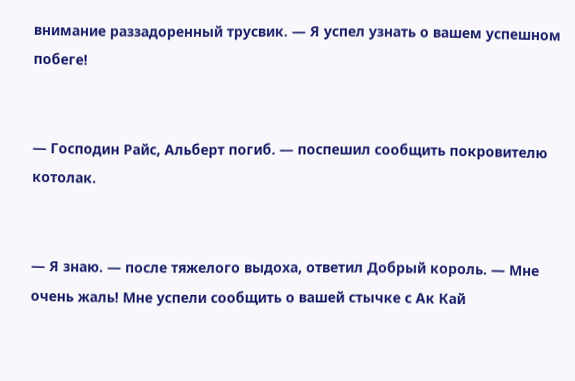внимание раззадоренный трусвик. — Я успел узнать о вашем успешном побеге!


— Господин Райс, Альберт погиб. — поспешил сообщить покровителю котолак.


— Я знаю. — после тяжелого выдоха, ответил Добрый король. — Мне очень жаль! Мне успели сообщить о вашей стычке с Ак Кай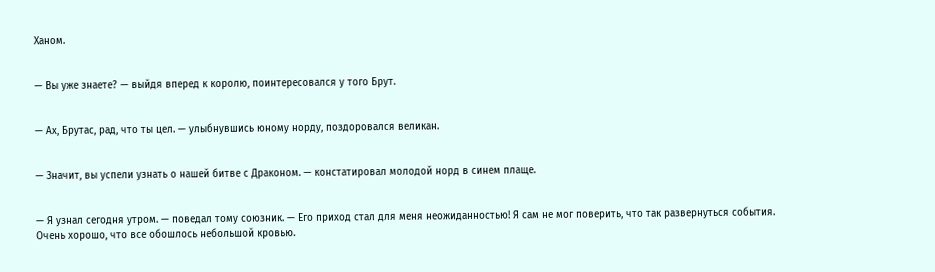Ханом.


— Вы уже знаете? — выйдя вперед к королю, поинтересовался у того Брут.


— Ах, Брутас, рад, что ты цел. — улыбнувшись юному норду, поздоровался великан.


— Значит, вы успели узнать о нашей битве с Драконом. — констатировал молодой норд в синем плаще.


— Я узнал сегодня утром. — поведал тому союзник. — Его приход стал для меня неожиданностью! Я сам не мог поверить, что так развернуться события. Очень хорошо, что все обошлось небольшой кровью.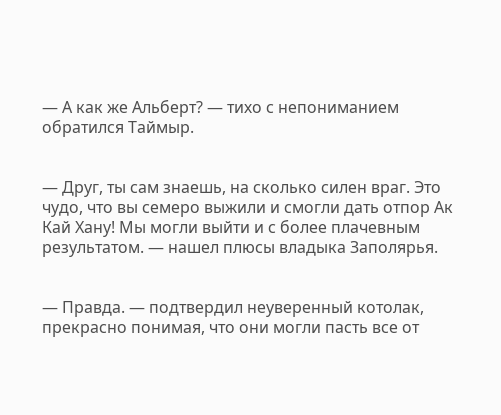— А как же Альберт? — тихо с непониманием обратился Таймыр.


— Друг, ты сам знаешь, на сколько силен враг. Это чудо, что вы семеро выжили и смогли дать отпор Ак Кай Хану! Мы могли выйти и с более плачевным результатом. — нашел плюсы владыка Заполярья.


— Правда. — подтвердил неуверенный котолак, прекрасно понимая, что они могли пасть все от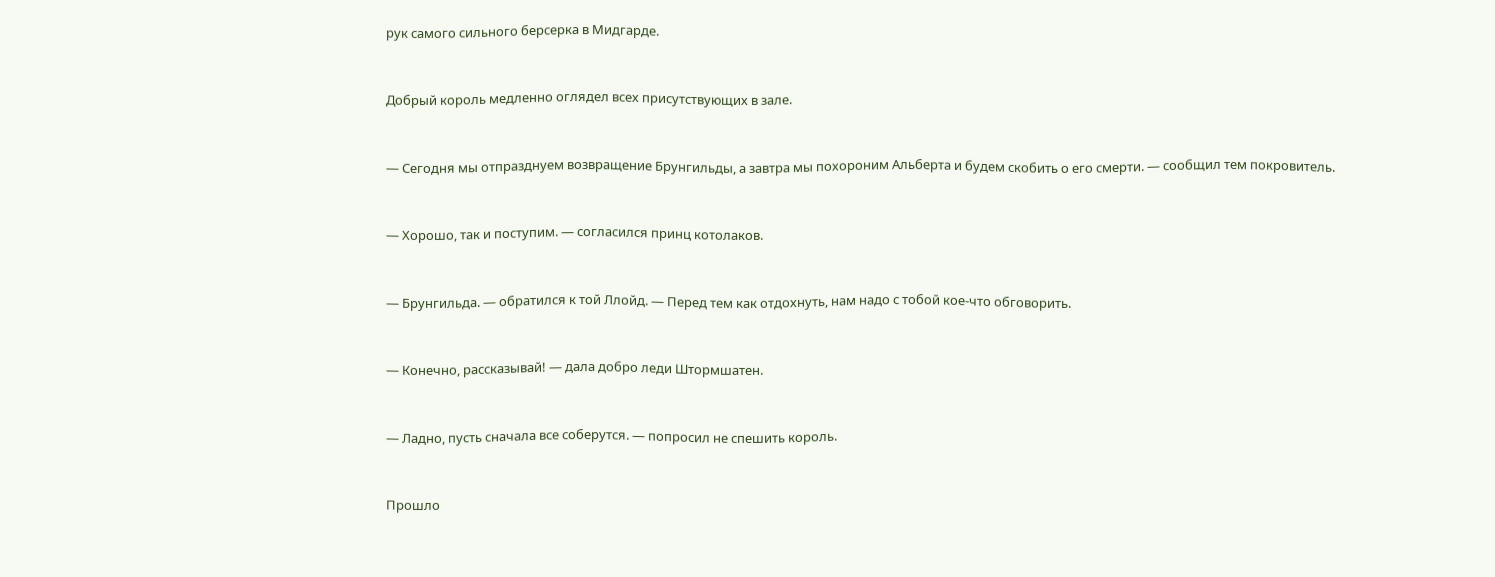рук самого сильного берсерка в Мидгарде.


Добрый король медленно оглядел всех присутствующих в зале.


— Сегодня мы отпразднуем возвращение Брунгильды, а завтра мы похороним Альберта и будем скобить о его смерти. — сообщил тем покровитель.


— Хорошо, так и поступим. — согласился принц котолаков.


— Брунгильда. — обратился к той Ллойд. — Перед тем как отдохнуть, нам надо с тобой кое-что обговорить.


— Конечно, рассказывай! — дала добро леди Штормшатен.


— Ладно, пусть сначала все соберутся. — попросил не спешить король.


Прошло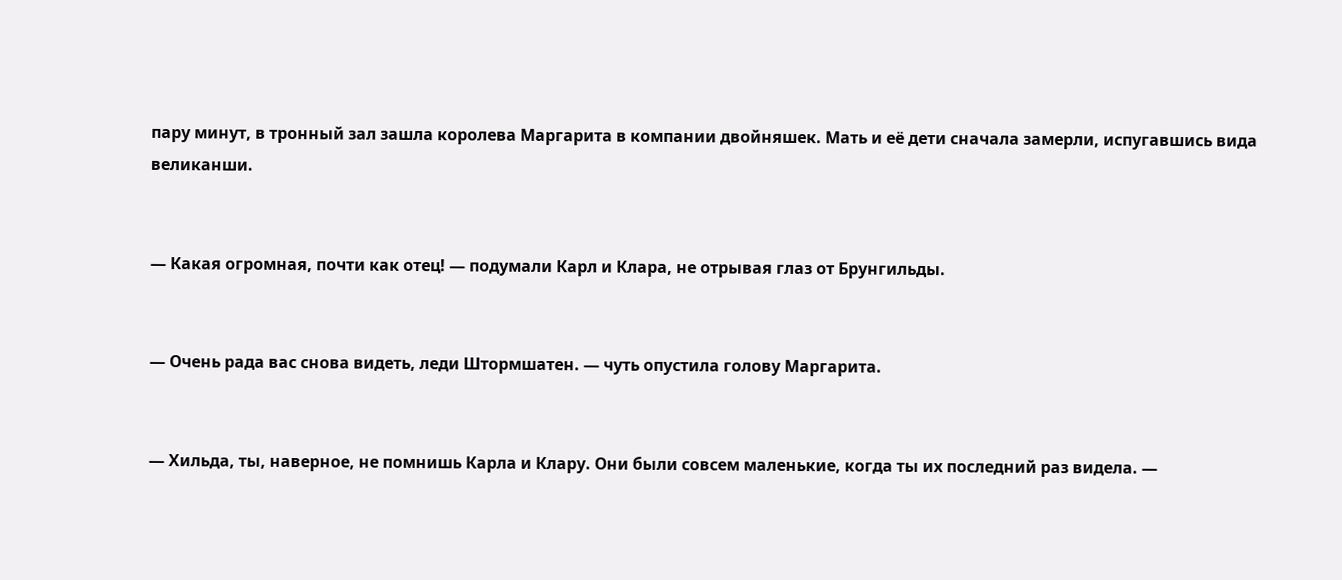пару минут, в тронный зал зашла королева Маргарита в компании двойняшек. Мать и её дети сначала замерли, испугавшись вида великанши.


— Какая огромная, почти как отец! — подумали Карл и Клара, не отрывая глаз от Брунгильды.


— Очень рада вас снова видеть, леди Штормшатен. — чуть опустила голову Маргарита.


— Хильда, ты, наверное, не помнишь Карла и Клару. Они были совсем маленькие, когда ты их последний раз видела. —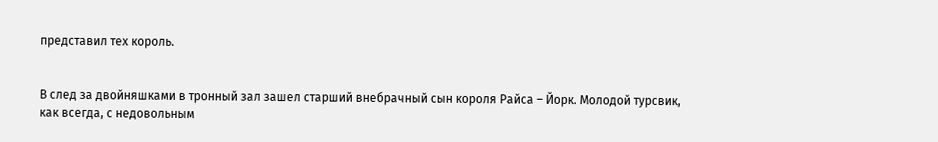представил тех король.


В след за двойняшками в тронный зал зашел старший внебрачный сын короля Райса – Йорк. Молодой турсвик, как всегда, с недовольным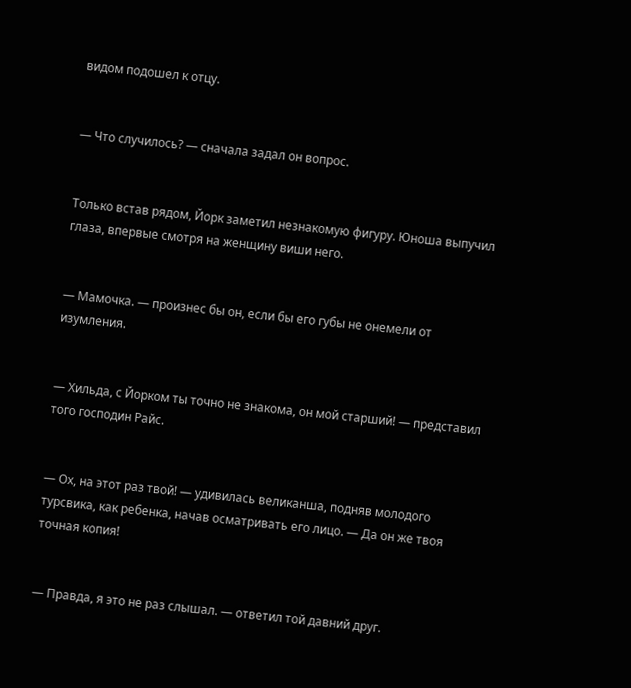видом подошел к отцу.


— Что случилось? — сначала задал он вопрос.


Только встав рядом, Йорк заметил незнакомую фигуру. Юноша выпучил глаза, впервые смотря на женщину виши него.


— Мамочка. — произнес бы он, если бы его губы не онемели от изумления.


— Хильда, с Йорком ты точно не знакома, он мой старший! — представил того господин Райс.


— Ох, на этот раз твой! — удивилась великанша, подняв молодого турсвика, как ребенка, начав осматривать его лицо. — Да он же твоя точная копия!


— Правда, я это не раз слышал. — ответил той давний друг.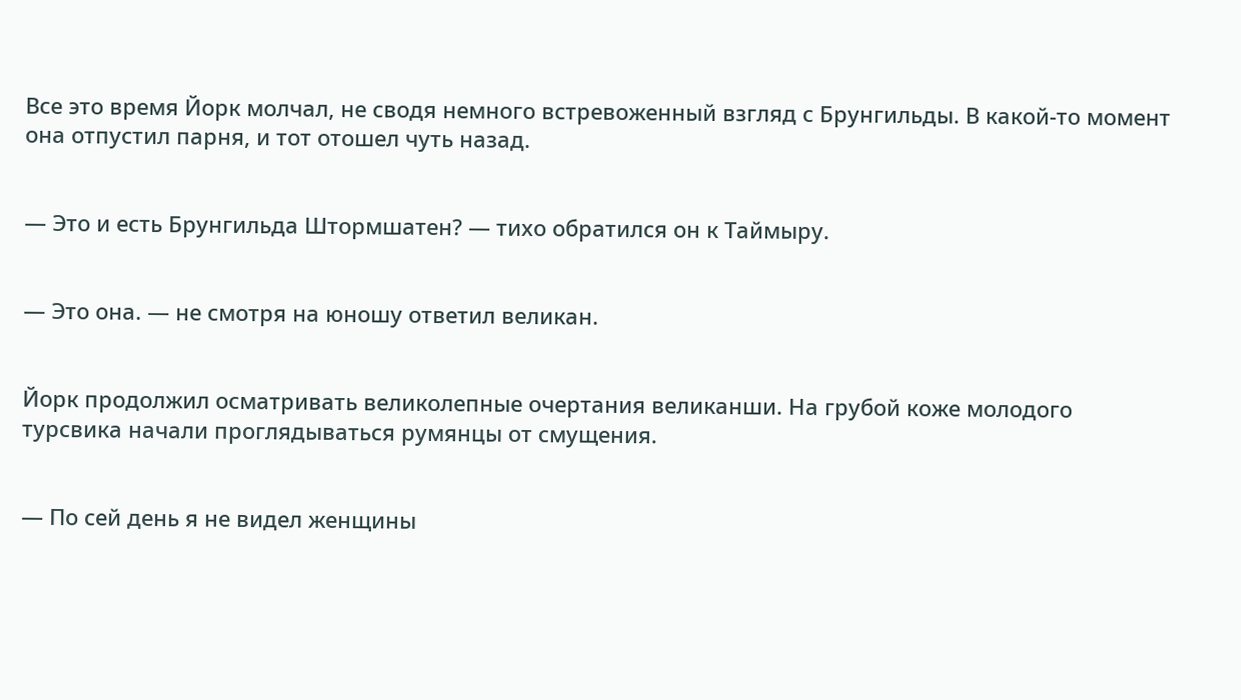Все это время Йорк молчал, не сводя немного встревоженный взгляд с Брунгильды. В какой-то момент она отпустил парня, и тот отошел чуть назад.


— Это и есть Брунгильда Штормшатен? — тихо обратился он к Таймыру.


— Это она. — не смотря на юношу ответил великан.


Йорк продолжил осматривать великолепные очертания великанши. На грубой коже молодого турсвика начали проглядываться румянцы от смущения.


— По сей день я не видел женщины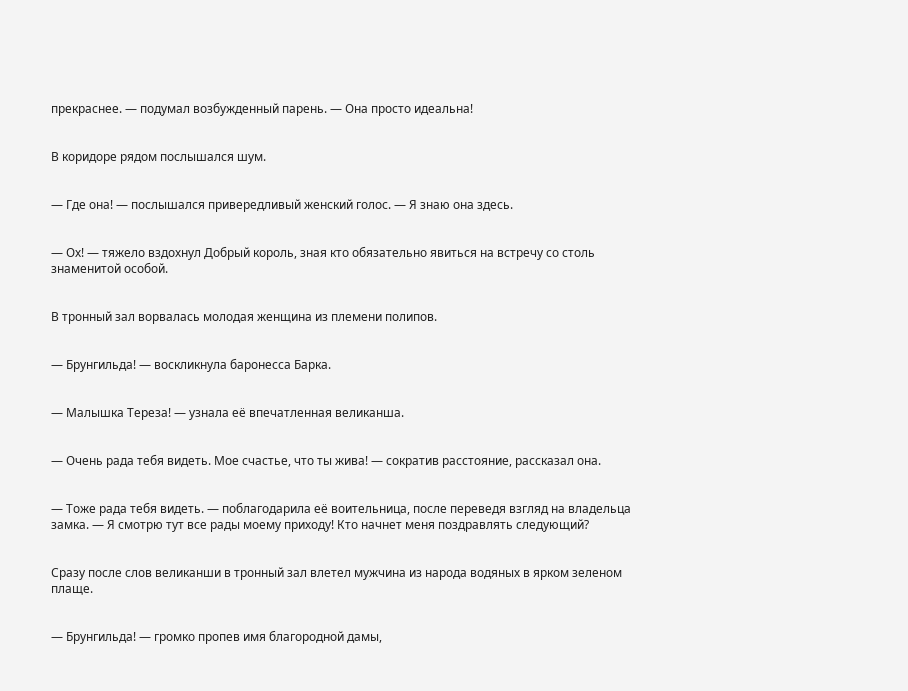прекраснее. — подумал возбужденный парень. — Она просто идеальна!


В коридоре рядом послышался шум.


— Где она! — послышался привередливый женский голос. — Я знаю она здесь.


— Ох! — тяжело вздохнул Добрый король, зная кто обязательно явиться на встречу со столь знаменитой особой.


В тронный зал ворвалась молодая женщина из племени полипов.


— Брунгильда! — воскликнула баронесса Барка.


— Малышка Тереза! — узнала её впечатленная великанша.


— Очень рада тебя видеть. Мое счастье, что ты жива! — сократив расстояние, рассказал она.


— Тоже рада тебя видеть. — поблагодарила её воительница, после переведя взгляд на владельца замка. — Я смотрю тут все рады моему приходу! Кто начнет меня поздравлять следующий?


Сразу после слов великанши в тронный зал влетел мужчина из народа водяных в ярком зеленом плаще.


— Брунгильда! — громко пропев имя благородной дамы,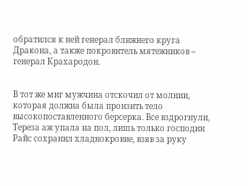обратился к ней генерал ближнего круга Дракона, а также покровитель мятежников – генерал Крахародон.


В тот же миг мужчина отскочил от молнии, которая должна была пронзить тело высокопоставленного берсерка. Все вздрогнули, Тереза аж упала на пол, лишь только господин Райс сохранил хладнокровие, взяв за руку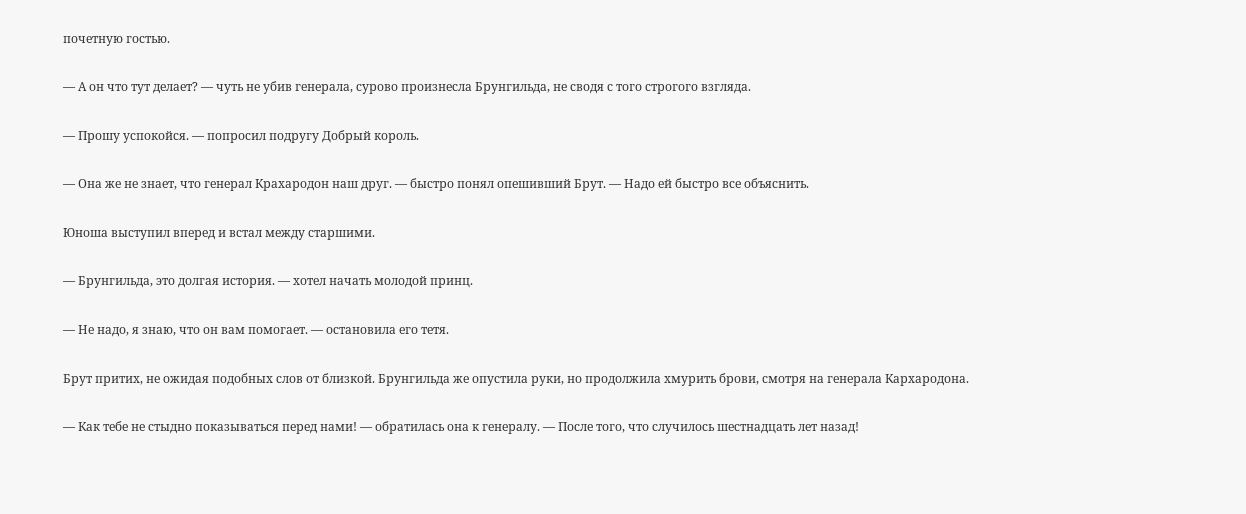почетную гостью.


— А он что тут делает? — чуть не убив генерала, сурово произнесла Брунгильда, не сводя с того строгого взгляда.


— Прошу успокойся. — попросил подругу Добрый король.


— Она же не знает, что генерал Крахародон наш друг. — быстро понял опешивший Брут. — Надо ей быстро все объяснить.


Юноша выступил вперед и встал между старшими.


— Брунгильда, это долгая история. — хотел начать молодой принц.


— Не надо, я знаю, что он вам помогает. — остановила его тетя.


Брут притих, не ожидая подобных слов от близкой. Брунгильда же опустила руки, но продолжила хмурить брови, смотря на генерала Кархародона.


— Как тебе не стыдно показываться перед нами! — обратилась она к генералу. — После того, что случилось шестнадцать лет назад!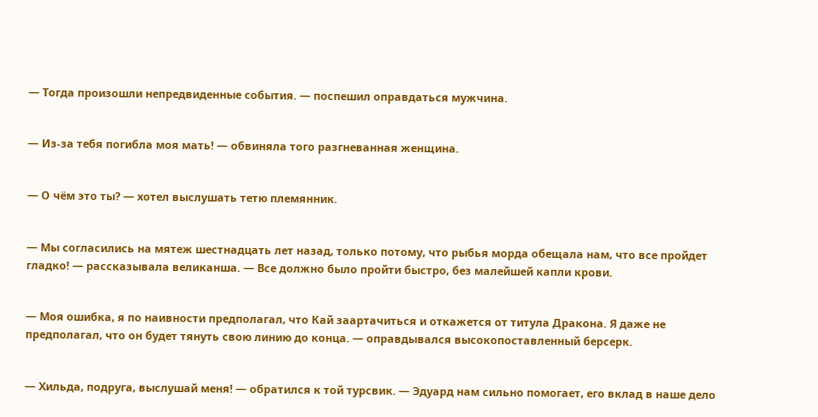— Тогда произошли непредвиденные события. — поспешил оправдаться мужчина.


— Из-за тебя погибла моя мать! — обвиняла того разгневанная женщина.


— О чём это ты? — хотел выслушать тетю племянник.


— Мы согласились на мятеж шестнадцать лет назад, только потому, что рыбья морда обещала нам, что все пройдет гладко! — рассказывала великанша. — Все должно было пройти быстро, без малейшей капли крови.


— Моя ошибка, я по наивности предполагал, что Кай заартачиться и откажется от титула Дракона. Я даже не предполагал, что он будет тянуть свою линию до конца. — оправдывался высокопоставленный берсерк.


— Хильда, подруга, выслушай меня! — обратился к той турсвик. — Эдуард нам сильно помогает, его вклад в наше дело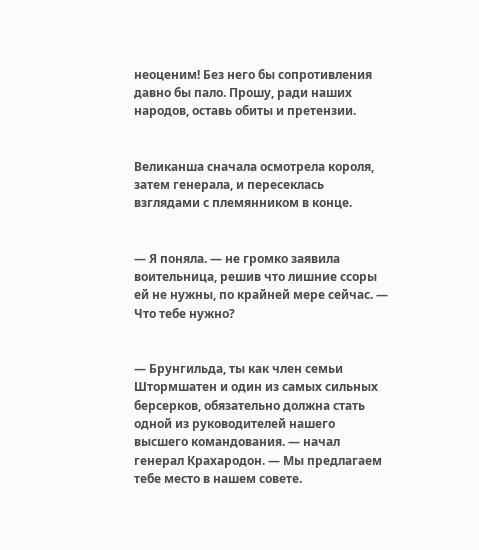неоценим! Без него бы сопротивления давно бы пало. Прошу, ради наших народов, оставь обиты и претензии.


Великанша сначала осмотрела короля, затем генерала, и пересеклась взглядами с племянником в конце.


— Я поняла. — не громко заявила воительница, решив что лишние ссоры ей не нужны, по крайней мере сейчас. — Что тебе нужно?


— Брунгильда, ты как член семьи Штормшатен и один из самых сильных берсерков, обязательно должна стать одной из руководителей нашего высшего командования. — начал генерал Крахародон. — Мы предлагаем тебе место в нашем совете.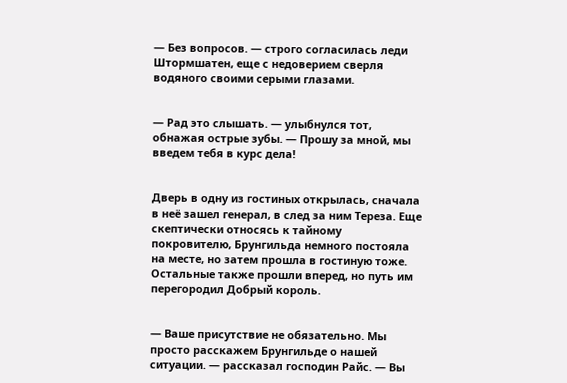— Без вопросов. — строго согласилась леди Штормшатен, еще с недоверием сверля водяного своими серыми глазами.


— Рад это слышать. — улыбнулся тот, обнажая острые зубы. — Прошу за мной, мы введем тебя в курс дела!


Дверь в одну из гостиных открылась, сначала в неё зашел генерал, в след за ним Тереза. Еще скептически относясь к тайному покровителю, Брунгильда немного постояла на месте, но затем прошла в гостиную тоже. Остальные также прошли вперед, но путь им перегородил Добрый король.


— Ваше присутствие не обязательно. Мы просто расскажем Брунгильде о нашей ситуации. — рассказал господин Райс. — Вы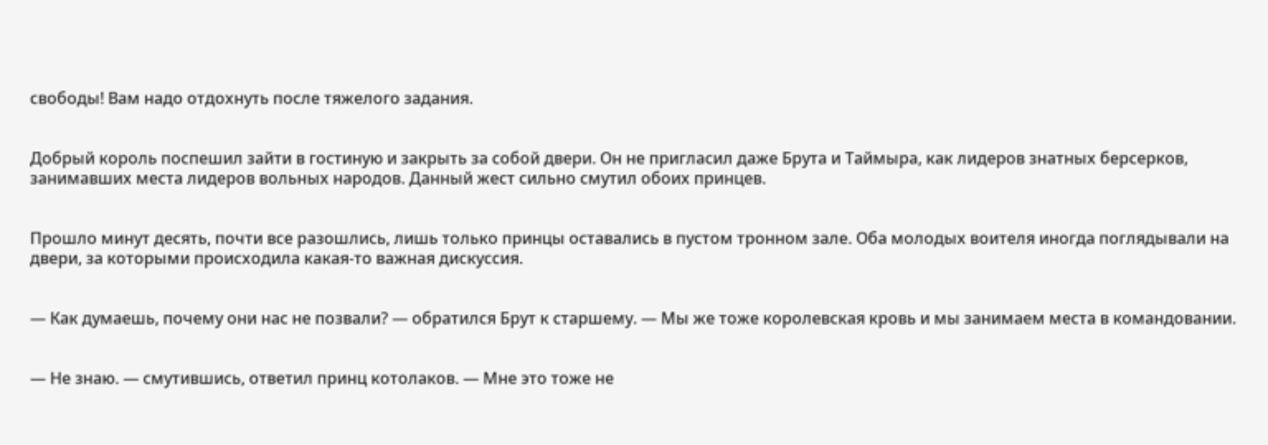свободы! Вам надо отдохнуть после тяжелого задания.


Добрый король поспешил зайти в гостиную и закрыть за собой двери. Он не пригласил даже Брута и Таймыра, как лидеров знатных берсерков, занимавших места лидеров вольных народов. Данный жест сильно смутил обоих принцев.


Прошло минут десять, почти все разошлись, лишь только принцы оставались в пустом тронном зале. Оба молодых воителя иногда поглядывали на двери, за которыми происходила какая-то важная дискуссия.


— Как думаешь, почему они нас не позвали? — обратился Брут к старшему. — Мы же тоже королевская кровь и мы занимаем места в командовании.


— Не знаю. — смутившись, ответил принц котолаков. — Мне это тоже не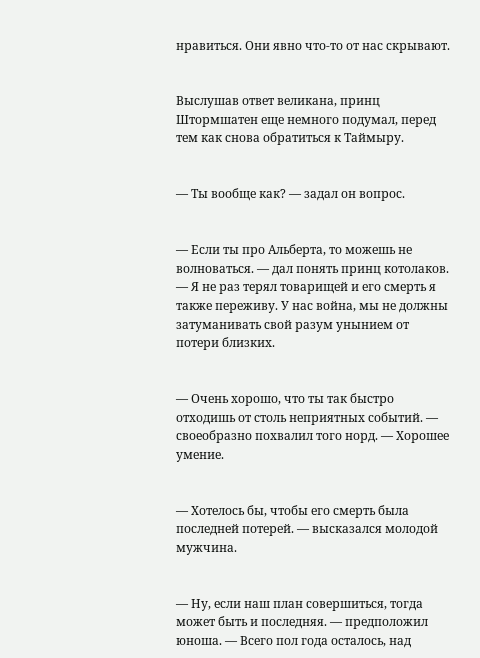нравиться. Они явно что-то от нас скрывают.


Выслушав ответ великана, принц Штормшатен еще немного подумал, перед тем как снова обратиться к Таймыру.


— Ты вообще как? — задал он вопрос.


— Если ты про Альберта, то можешь не волноваться. — дал понять принц котолаков. — Я не раз терял товарищей и его смерть я также переживу. У нас война, мы не должны затуманивать свой разум унынием от потери близких.


— Очень хорошо, что ты так быстро отходишь от столь неприятных событий. — своеобразно похвалил того норд. — Хорошее умение.


— Хотелось бы, чтобы его смерть была последней потерей. — высказался молодой мужчина.


— Ну, если наш план совершиться, тогда может быть и последняя. — предположил юноша. — Всего пол года осталось, над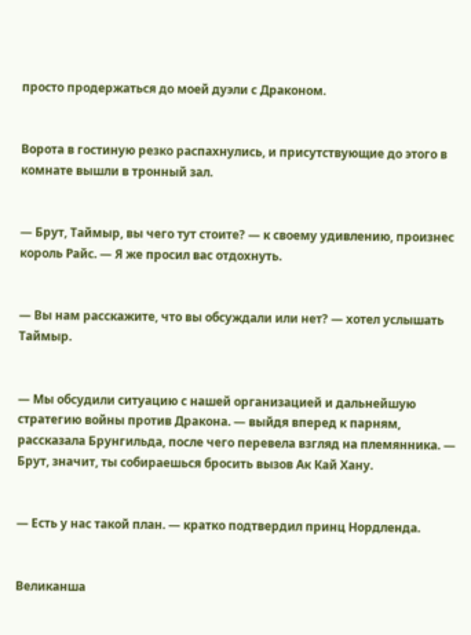просто продержаться до моей дуэли с Драконом.


Ворота в гостиную резко распахнулись, и присутствующие до этого в комнате вышли в тронный зал.


— Брут, Таймыр, вы чего тут стоите? — к своему удивлению, произнес король Райс. — Я же просил вас отдохнуть.


— Вы нам расскажите, что вы обсуждали или нет? — хотел услышать Таймыр.


— Мы обсудили ситуацию с нашей организацией и дальнейшую стратегию войны против Дракона. — выйдя вперед к парням, рассказала Брунгильда, после чего перевела взгляд на племянника. — Брут, значит, ты собираешься бросить вызов Ак Кай Хану.


— Есть у нас такой план. — кратко подтвердил принц Нордленда.


Великанша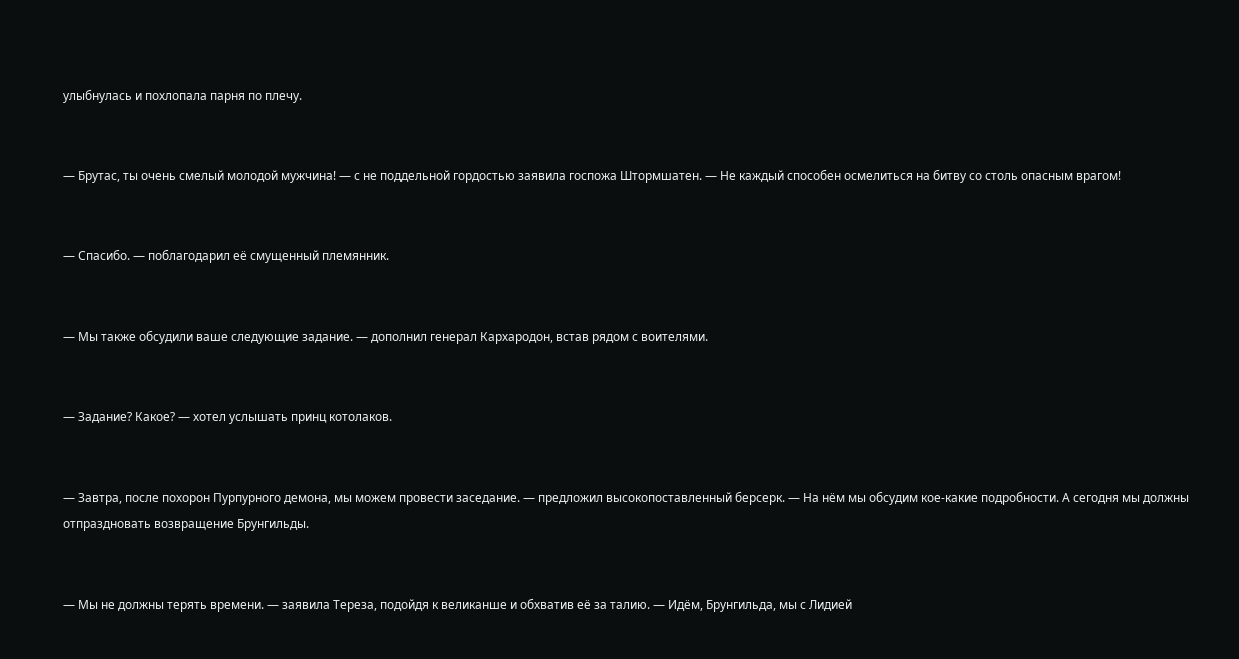улыбнулась и похлопала парня по плечу.


— Брутас, ты очень смелый молодой мужчина! — с не поддельной гордостью заявила госпожа Штормшатен. — Не каждый способен осмелиться на битву со столь опасным врагом!


— Спасибо. — поблагодарил её смущенный племянник.


— Мы также обсудили ваше следующие задание. — дополнил генерал Кархародон, встав рядом с воителями.


— Задание? Какое? — хотел услышать принц котолаков.


— Завтра, после похорон Пурпурного демона, мы можем провести заседание. — предложил высокопоставленный берсерк. — На нём мы обсудим кое-какие подробности. А сегодня мы должны отпраздновать возвращение Брунгильды.


— Мы не должны терять времени. — заявила Тереза, подойдя к великанше и обхватив её за талию. — Идём, Брунгильда, мы с Лидией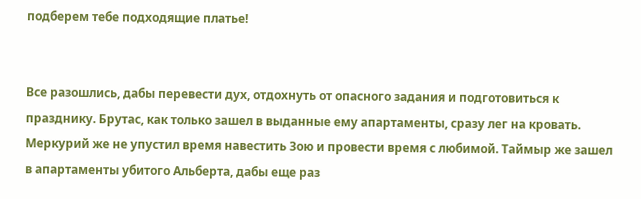подберем тебе подходящие платье!


Все разошлись, дабы перевести дух, отдохнуть от опасного задания и подготовиться к празднику. Брутас, как только зашел в выданные ему апартаменты, сразу лег на кровать. Меркурий же не упустил время навестить Зою и провести время с любимой. Таймыр же зашел в апартаменты убитого Альберта, дабы еще раз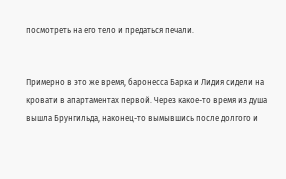посмотреть на его тело и предаться печали.


Примерно в это же время, баронесса Барка и Лидия сидели на кровати в апартаментах первой. Через какое-то время из душа вышла Брунгильда, наконец-то вымывшись после долгого и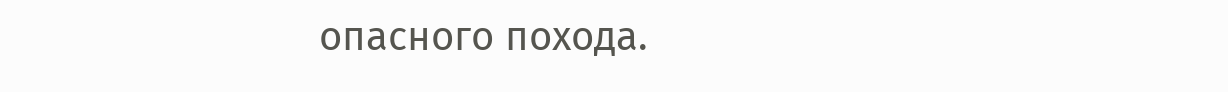опасного похода.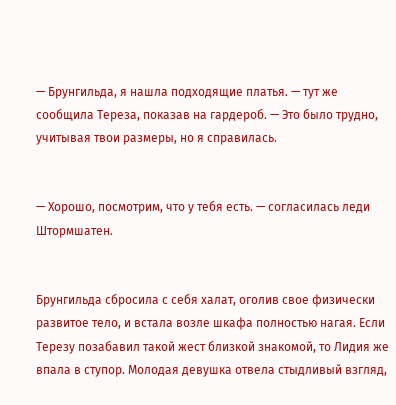— Брунгильда, я нашла подходящие платья. — тут же сообщила Тереза, показав на гардероб. — Это было трудно, учитывая твои размеры, но я справилась.


— Хорошо, посмотрим, что у тебя есть. — согласилась леди Штормшатен.


Брунгильда сбросила с себя халат, оголив свое физически развитое тело, и встала возле шкафа полностью нагая. Если Терезу позабавил такой жест близкой знакомой, то Лидия же впала в ступор. Молодая девушка отвела стыдливый взгляд,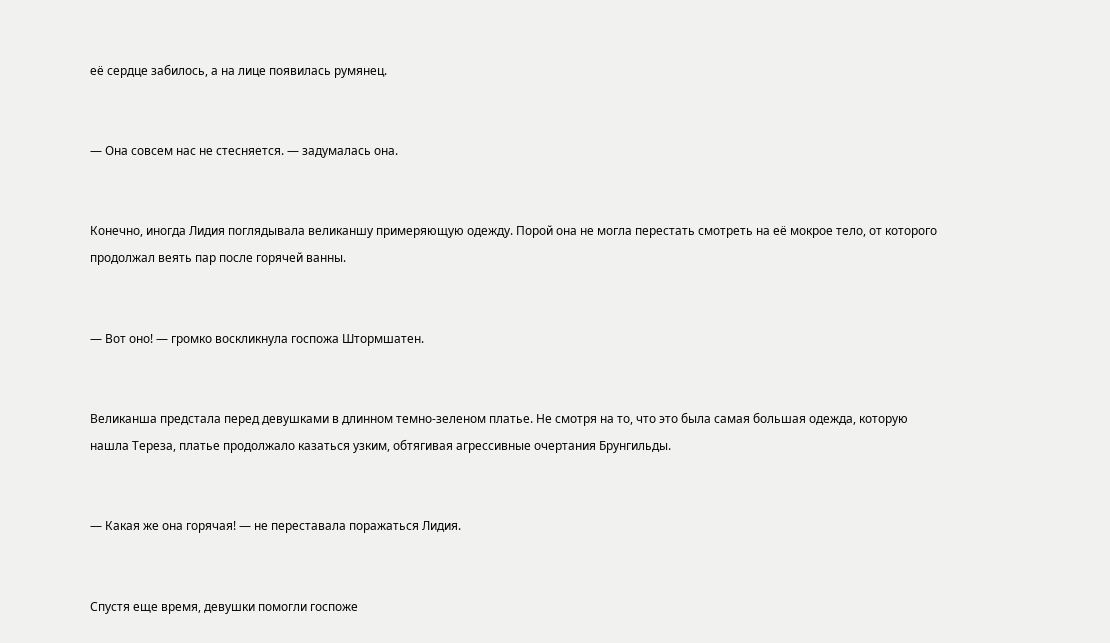её сердце забилось, а на лице появилась румянец.


— Она совсем нас не стесняется. — задумалась она.


Конечно, иногда Лидия поглядывала великаншу примеряющую одежду. Порой она не могла перестать смотреть на её мокрое тело, от которого продолжал веять пар после горячей ванны.


— Вот оно! — громко воскликнула госпожа Штормшатен.


Великанша предстала перед девушками в длинном темно-зеленом платье. Не смотря на то, что это была самая большая одежда, которую нашла Тереза, платье продолжало казаться узким, обтягивая агрессивные очертания Брунгильды.


— Какая же она горячая! — не переставала поражаться Лидия.


Спустя еще время, девушки помогли госпоже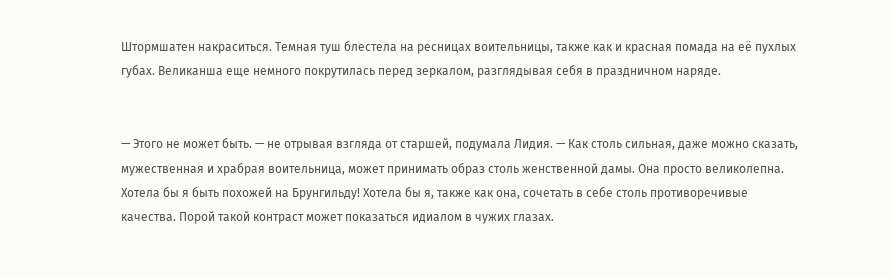Штормшатен накраситься. Темная туш блестела на ресницах воительницы, также как и красная помада на её пухлых губах. Великанша еще немного покрутилась перед зеркалом, разглядывая себя в праздничном наряде.


— Этого не может быть. — не отрывая взгляда от старшей, подумала Лидия. — Как столь сильная, даже можно сказать, мужественная и храбрая воительница, может принимать образ столь женственной дамы. Она просто великолепна. Хотела бы я быть похожей на Брунгильду! Хотела бы я, также как она, сочетать в себе столь противоречивые качества. Порой такой контраст может показаться идиалом в чужих глазах.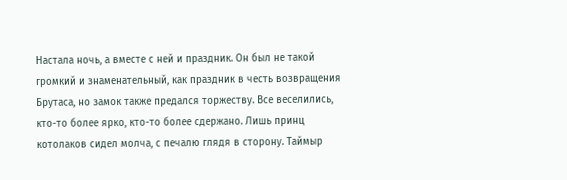Настала ночь, а вместе с ней и праздник. Он был не такой громкий и знаменательный, как праздник в честь возвращения Брутаса, но замок также предался торжеству. Все веселились, кто-то более ярко, кто-то более сдержано. Лишь принц котолаков сидел молча, с печалю глядя в сторону. Таймыр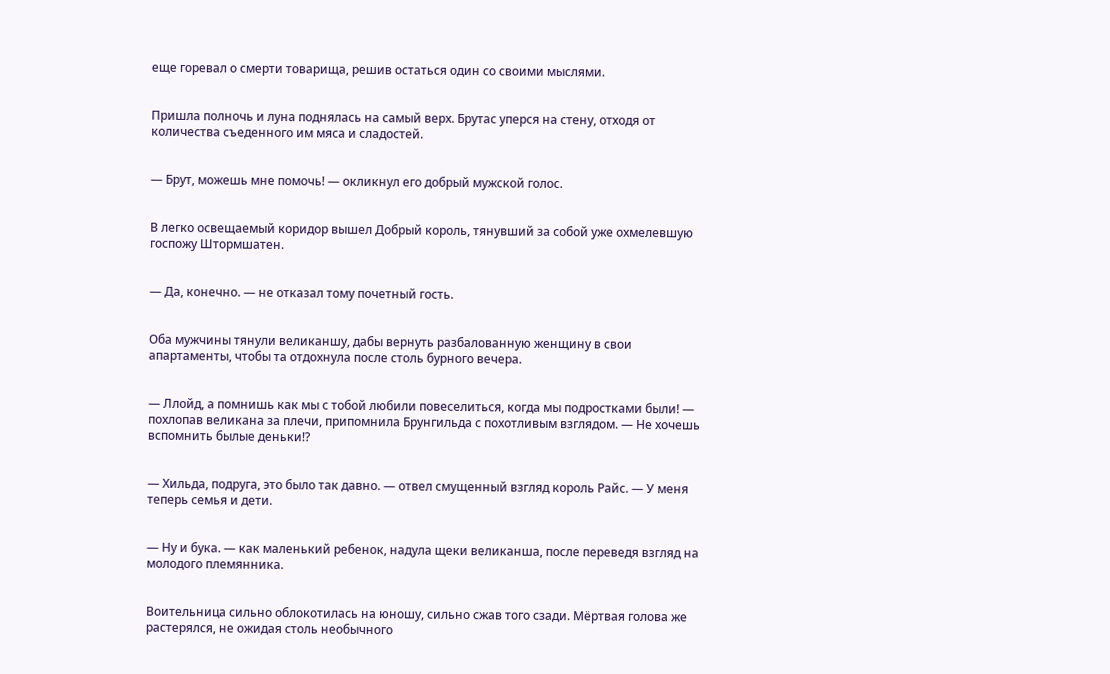еще горевал о смерти товарища, решив остаться один со своими мыслями.


Пришла полночь и луна поднялась на самый верх. Брутас уперся на стену, отходя от количества съеденного им мяса и сладостей.


— Брут, можешь мне помочь! — окликнул его добрый мужской голос.


В легко освещаемый коридор вышел Добрый король, тянувший за собой уже охмелевшую госпожу Штормшатен.


— Да, конечно. — не отказал тому почетный гость.


Оба мужчины тянули великаншу, дабы вернуть разбалованную женщину в свои апартаменты, чтобы та отдохнула после столь бурного вечера.


— Ллойд, а помнишь как мы с тобой любили повеселиться, когда мы подростками были! — похлопав великана за плечи, припомнила Брунгильда с похотливым взглядом. — Не хочешь вспомнить былые деньки!?


— Хильда, подруга, это было так давно. — отвел смущенный взгляд король Райс. — У меня теперь семья и дети.


— Ну и бука. — как маленький ребенок, надула щеки великанша, после переведя взгляд на молодого племянника.


Воительница сильно облокотилась на юношу, сильно сжав того сзади. Мёртвая голова же растерялся, не ожидая столь необычного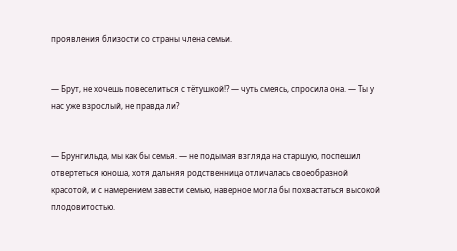проявления близости со страны члена семьи.


— Брут, не хочешь повеселиться с тётушкой!? — чуть смеясь, спросила она. — Ты у нас уже взрослый, не правда ли?


— Брунгильда, мы как бы семья. — не подымая взгляда на старшую, поспешил отвертеться юноша, хотя дальняя родственница отличалась своеобразной красотой, и с намерением завести семью, наверное могла бы похвастаться высокой плодовитостью.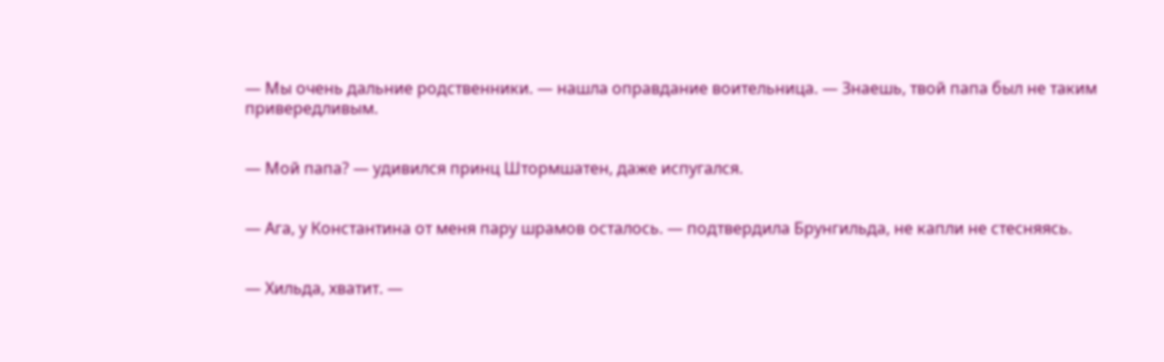— Мы очень дальние родственники. — нашла оправдание воительница. — Знаешь, твой папа был не таким привередливым.


— Мой папа? — удивился принц Штормшатен, даже испугался.


— Ага, у Константина от меня пару шрамов осталось. — подтвердила Брунгильда, не капли не стесняясь.


— Хильда, хватит. —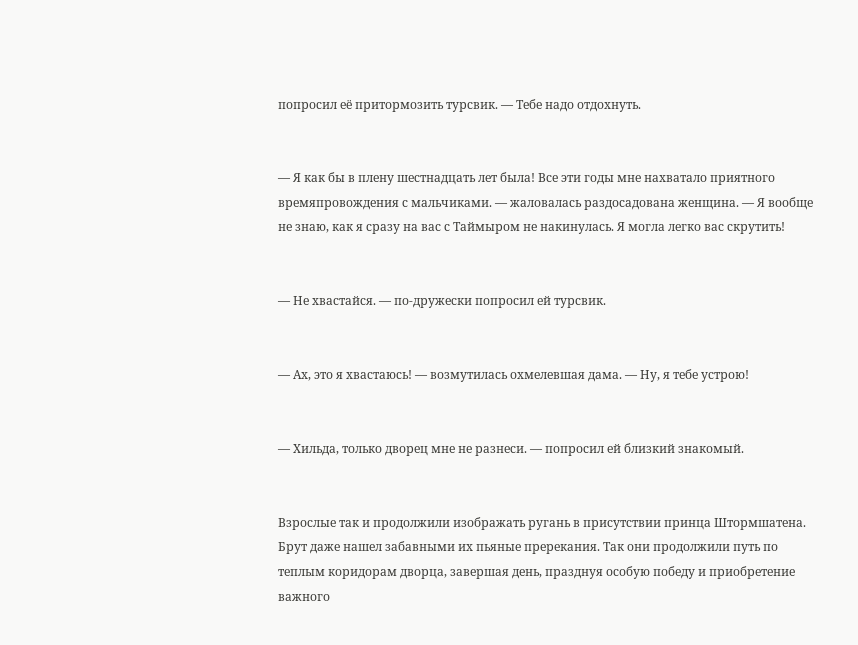попросил её притормозить турсвик. — Тебе надо отдохнуть.


— Я как бы в плену шестнадцать лет была! Все эти годы мне нахватало приятного времяпровождения с мальчиками. — жаловалась раздосадована женщина. — Я вообще не знаю, как я сразу на вас с Таймыром не накинулась. Я могла легко вас скрутить!


— Не хвастайся. — по-дружески попросил ей турсвик.


— Ах, это я хвастаюсь! — возмутилась охмелевшая дама. — Ну, я тебе устрою!


— Хильда, только дворец мне не разнеси. — попросил ей близкий знакомый.


Взрослые так и продолжили изображать ругань в присутствии принца Штормшатена. Брут даже нашел забавными их пьяные пререкания. Так они продолжили путь по теплым коридорам дворца, завершая день, празднуя особую победу и приобретение важного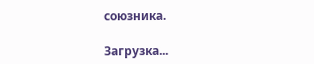союзника.

Загрузка...